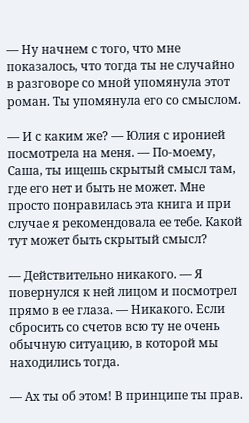— Ну начнем с того, что мне показалось, что тогда ты не случайно в разговоре со мной упомянула этот роман. Ты упомянула его со смыслом.

— И с каким же? — Юлия с иронией посмотрела на меня. — По-моему, Саша, ты ищешь скрытый смысл там, где его нет и быть не может. Мне просто понравилась эта книга и при случае я рекомендовала ее тебе. Какой тут может быть скрытый смысл?

— Действительно никакого. — Я повернулся к ней лицом и посмотрел прямо в ее глаза. — Никакого. Если сбросить со счетов всю ту не очень обычную ситуацию, в которой мы находились тогда.

— Ах ты об этом! В принципе ты прав.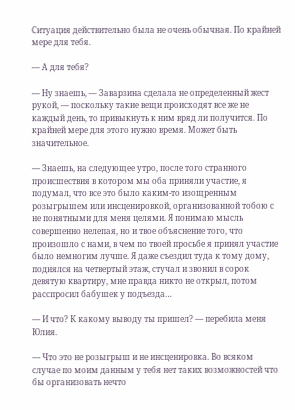Ситуация действительно была не очень обычная. По крайней мере для тебя.

— А для тебя?

— Ну знаешь, — Заварзина сделала не определенный жест рукой, — поскольку такие вещи происходят все же не каждый день, то привыкнуть к ним вряд ли получится. По крайней мере для этого нужно время. Может быть значительное.

— Знаешь, на следующее утро, после того странного происшествия в котором мы оба приняли участие, я подумал, что все это было каким-то изощренным розыгрышем или инсценировкой, организованной тобою с не понятными для меня целями. Я понимаю мысль совершенно нелепая, но и твое объяснение того, что произошло с нами, в чем по твоей просьбе я принял участие было немногим лучше. Я даже съездил туда к тому дому, поднялся на четвертый этаж, стучал и звонил в сорок девятую квартиру, мне правда никто не открыл, потом расспросил бабушек у подъезда…

— И что? К какому выводу ты пришел? — перебила меня Юлия.

— Что это не розыгрыш и не инсценировка. Во всяком случае по моим данным у тебя нет таких возможностей что бы организовать нечто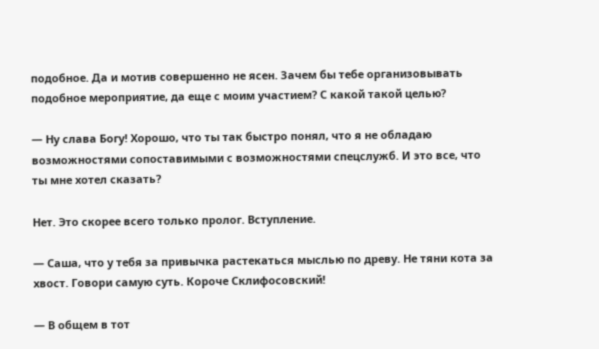подобное. Да и мотив совершенно не ясен. Зачем бы тебе организовывать подобное мероприятие, да еще с моим участием? С какой такой целью?

— Ну слава Богу! Хорошо, что ты так быстро понял, что я не обладаю возможностями сопоставимыми с возможностями спецслужб. И это все, что ты мне хотел сказать?

Нет. Это скорее всего только пролог. Вступление.

— Саша, что у тебя за привычка растекаться мыслью по древу. Не тяни кота за хвост. Говори самую суть. Короче Склифосовский!

— В общем в тот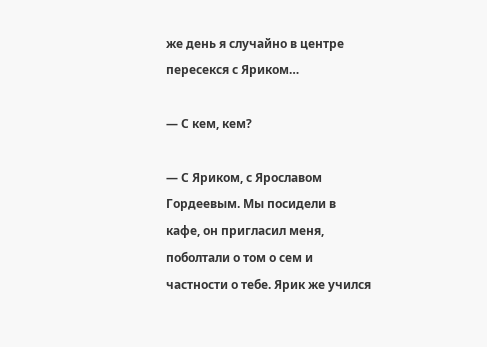же день я случайно в центре пересекся с Яриком…

— С кем, кем?

— С Яриком, с Ярославом Гордеевым. Мы посидели в кафе, он пригласил меня, поболтали о том о сем и частности о тебе. Ярик же учился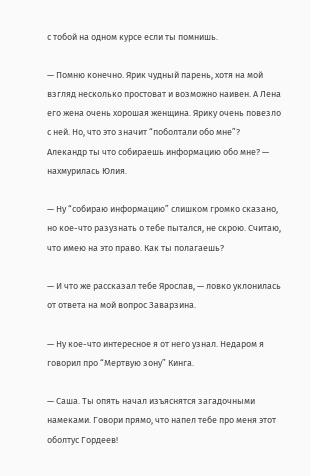с тобой на одном курсе если ты помнишь.

— Помню конечно. Ярик чудный парень, хотя на мой взгляд несколько простоват и возможно наивен. А Лена его жена очень хорошая женщина. Ярику очень повезло с ней. Но, что это значит “поболтали обо мне”? Алекандр ты что собираешь информацию обо мне? — нахмурилась Юлия.

— Ну “собираю информацию” слишком громко сказано, но кое-что разузнать о тебе пытался, не скрою. Считаю, что имею на это право. Как ты полагаешь?

— И что же рассказал тебе Ярослав, — ловко уклонилась от ответа на мой вопрос Заварзина.

— Ну кое-что интересное я от него узнал. Недаром я говорил про “Мертвую зону” Кинга.

— Саша. Ты опять начал изъяснятся загадочными намеками. Говори прямо, что напел тебе про меня этот оболтус Гордеев!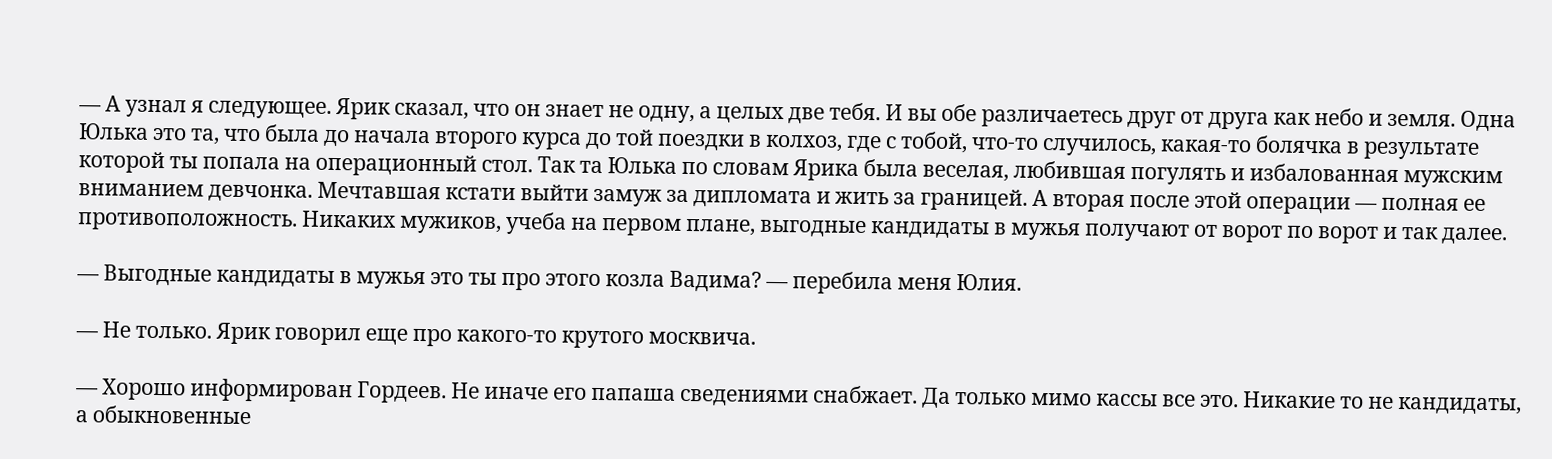— А узнал я следующее. Ярик сказал, что он знает не одну, а целых две тебя. И вы обе различаетесь друг от друга как небо и земля. Одна Юлька это та, что была до начала второго курса до той поездки в колхоз, где с тобой, что-то случилось, какая-то болячка в результате которой ты попала на операционный стол. Так та Юлька по словам Ярика была веселая, любившая погулять и избалованная мужским вниманием девчонка. Мечтавшая кстати выйти замуж за дипломата и жить за границей. А вторая после этой операции — полная ее противоположность. Никаких мужиков, учеба на первом плане, выгодные кандидаты в мужья получают от ворот по ворот и так далее.

— Выгодные кандидаты в мужья это ты про этого козла Вадима? — перебила меня Юлия.

— Не только. Ярик говорил еще про какого-то крутого москвича.

— Хорошо информирован Гордеев. Не иначе его папаша сведениями снабжает. Да только мимо кассы все это. Никакие то не кандидаты, а обыкновенные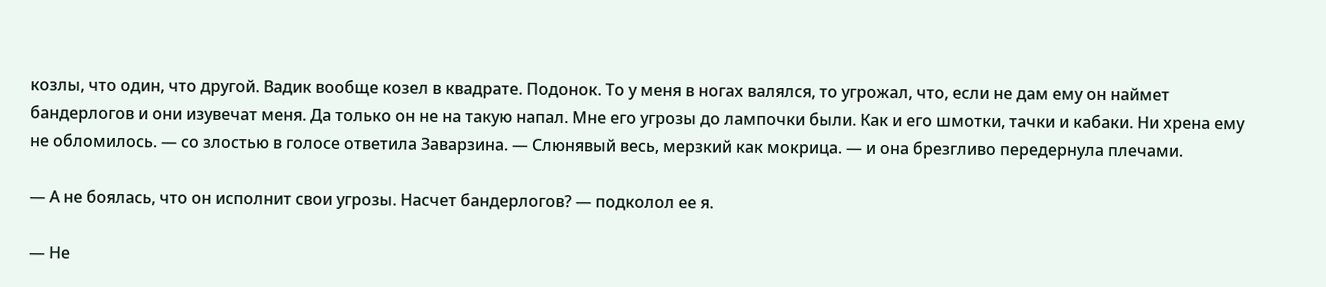козлы, что один, что другой. Вадик вообще козел в квадрате. Подонок. То у меня в ногах валялся, то угрожал, что, если не дам ему он наймет бандерлогов и они изувечат меня. Да только он не на такую напал. Мне его угрозы до лампочки были. Как и его шмотки, тачки и кабаки. Ни хрена ему не обломилось. — со злостью в голосе ответила Заварзина. — Слюнявый весь, мерзкий как мокрица. — и она брезгливо передернула плечами.

— А не боялась, что он исполнит свои угрозы. Насчет бандерлогов? — подколол ее я.

— Не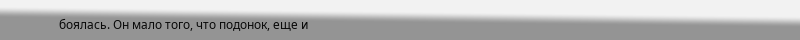боялась. Он мало того, что подонок, еще и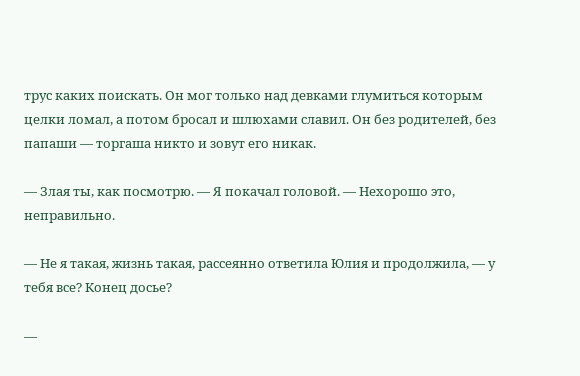трус каких поискать. Он мог только над девками глумиться которым целки ломал, а потом бросал и шлюхами славил. Он без родителей, без папаши — торгаша никто и зовут его никак.

— Злая ты, как посмотрю. — Я покачал головой. — Нехорошо это, неправильно.

— Не я такая, жизнь такая, рассеянно ответила Юлия и продолжила, — у тебя все? Конец досье?

—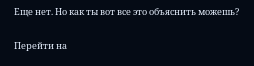Еще нет. Но как ты вот все это объяснить можешь?

Перейти на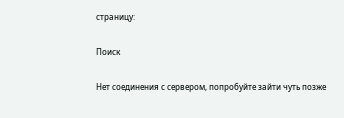страницу:

Поиск

Нет соединения с сервером, попробуйте зайти чуть позже